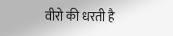वीरो की धरती है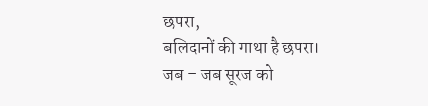छपरा,
बलिदानों की गाथा है छपरा।
जब – जब सूरज को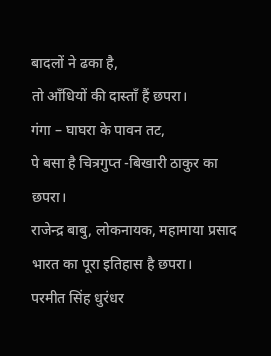बादलों ने ढका है,
तो आँधियों की दास्ताँ हैं छपरा।
गंगा – घाघरा के पावन तट,
पे बसा है चित्रगुप्त -बिखारी ठाकुर का छपरा।
राजेन्द्र बाबु, लोकनायक, महामाया प्रसाद
भारत का पूरा इतिहास है छपरा।
परमीत सिंह धुरंधर